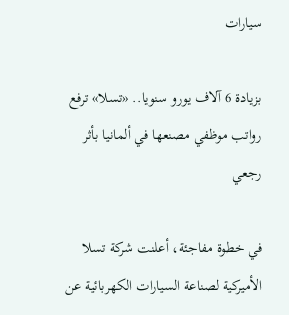سيارات

بزيادة 6 آلاف يورو سنويا.. «تسلا» ترفع رواتب موظفي مصنعها في ألمانيا بأثر رجعي

في خطوة مفاجئة، أعلنت شركة تسلا الأميركية لصناعة السيارات الكهربائية عن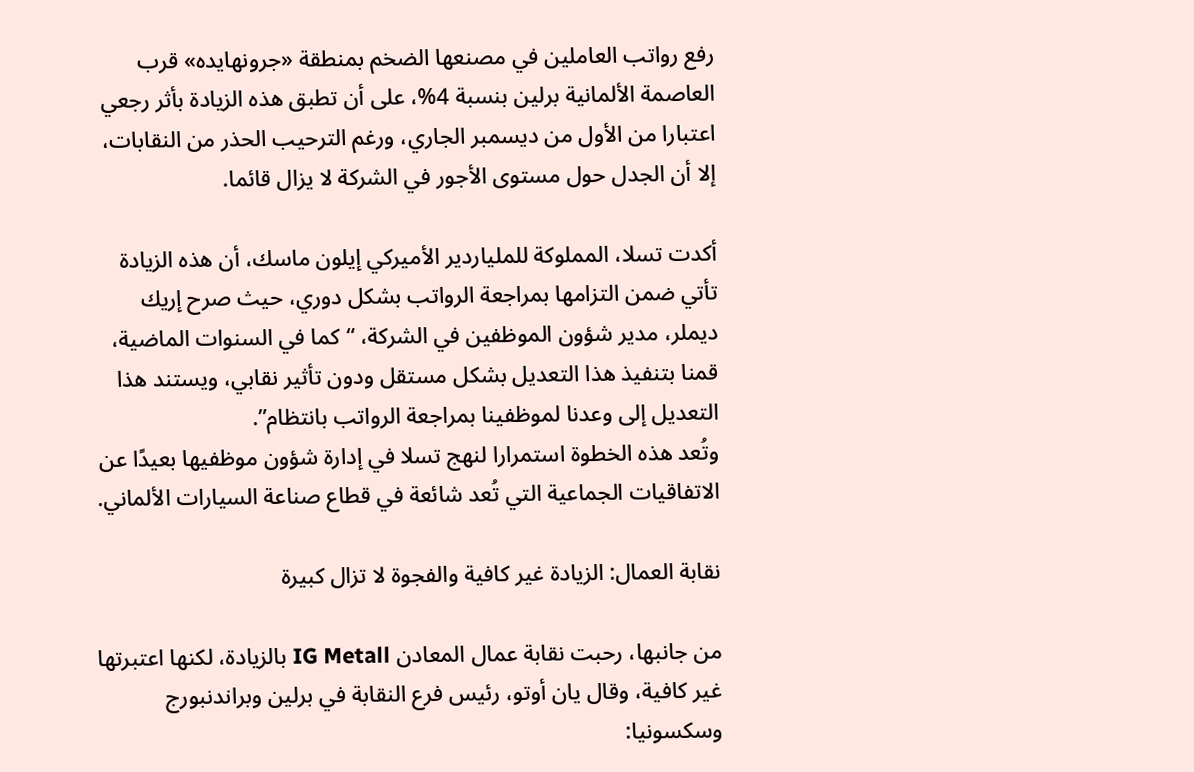رفع رواتب العاملين في مصنعها الضخم بمنطقة «جرونهايده» قرب العاصمة الألمانية برلين بنسبة 4%، على أن تطبق هذه الزيادة بأثر رجعي اعتبارا من الأول من ديسمبر الجاري، ورغم الترحيب الحذر من النقابات، إلا أن الجدل حول مستوى الأجور في الشركة لا يزال قائما.

أكدت تسلا، المملوكة للملياردير الأميركي إيلون ماسك، أن هذه الزيادة تأتي ضمن التزامها بمراجعة الرواتب بشكل دوري، حيث صرح إريك ديملر، مدير شؤون الموظفين في الشركة، “كما في السنوات الماضية، قمنا بتنفيذ هذا التعديل بشكل مستقل ودون تأثير نقابي، ويستند هذا التعديل إلى وعدنا لموظفينا بمراجعة الرواتب بانتظام”.
وتُعد هذه الخطوة استمرارا لنهج تسلا في إدارة شؤون موظفيها بعيدًا عن الاتفاقيات الجماعية التي تُعد شائعة في قطاع صناعة السيارات الألماني.

نقابة العمال: الزيادة غير كافية والفجوة لا تزال كبيرة

من جانبها، رحبت نقابة عمال المعادن IG Metall بالزيادة، لكنها اعتبرتها غير كافية، وقال يان أوتو، رئيس فرع النقابة في برلين وبراندنبورج وسكسونيا: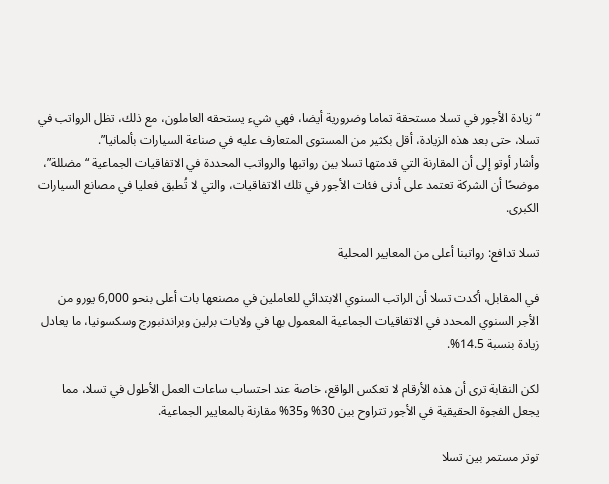“زيادة الأجور في تسلا مستحقة تماما وضرورية أيضا، فهي شيء يستحقه العاملون، مع ذلك، تظل الرواتب في تسلا، حتى بعد هذه الزيادة، أقل بكثير من المستوى المتعارف عليه في صناعة السيارات بألمانيا”.
وأشار أوتو إلى أن المقارنة التي قدمتها تسلا بين رواتبها والرواتب المحددة في الاتفاقيات الجماعية “مضللة”، موضحًا أن الشركة تعتمد على أدنى فئات الأجور في تلك الاتفاقيات، والتي لا تُطبق فعليا في مصانع السيارات الكبرى.

تسلا تدافع: رواتبنا أعلى من المعايير المحلية

في المقابل، أكدت تسلا أن الراتب السنوي الابتدائي للعاملين في مصنعها بات أعلى بنحو 6,000 يورو من الأجر السنوي المحدد في الاتفاقيات الجماعية المعمول بها في ولايات برلين وبراندنبورج وسكسونيا، ما يعادل زيادة بنسبة 14.5%.

لكن النقابة ترى أن هذه الأرقام لا تعكس الواقع، خاصة عند احتساب ساعات العمل الأطول في تسلا، مما يجعل الفجوة الحقيقية في الأجور تتراوح بين 30% و35% مقارنة بالمعايير الجماعية.

توتر مستمر بين تسلا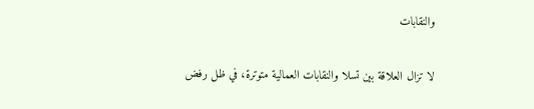والنقابات

لا تزال العلاقة بين تسلا والنقابات العمالية متوترة، في ظل رفض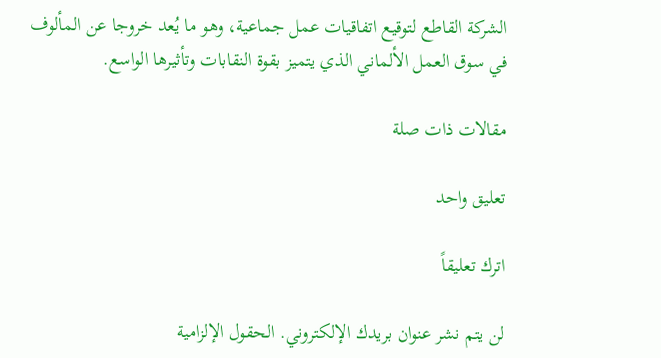الشركة القاطع لتوقيع اتفاقيات عمل جماعية، وهو ما يُعد خروجا عن المألوف في سوق العمل الألماني الذي يتميز بقوة النقابات وتأثيرها الواسع.

مقالات ذات صلة

تعليق واحد

اترك تعليقاً

لن يتم نشر عنوان بريدك الإلكتروني. الحقول الإلزامية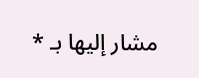مشار إليها بـ *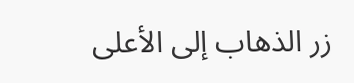زر الذهاب إلى الأعلى